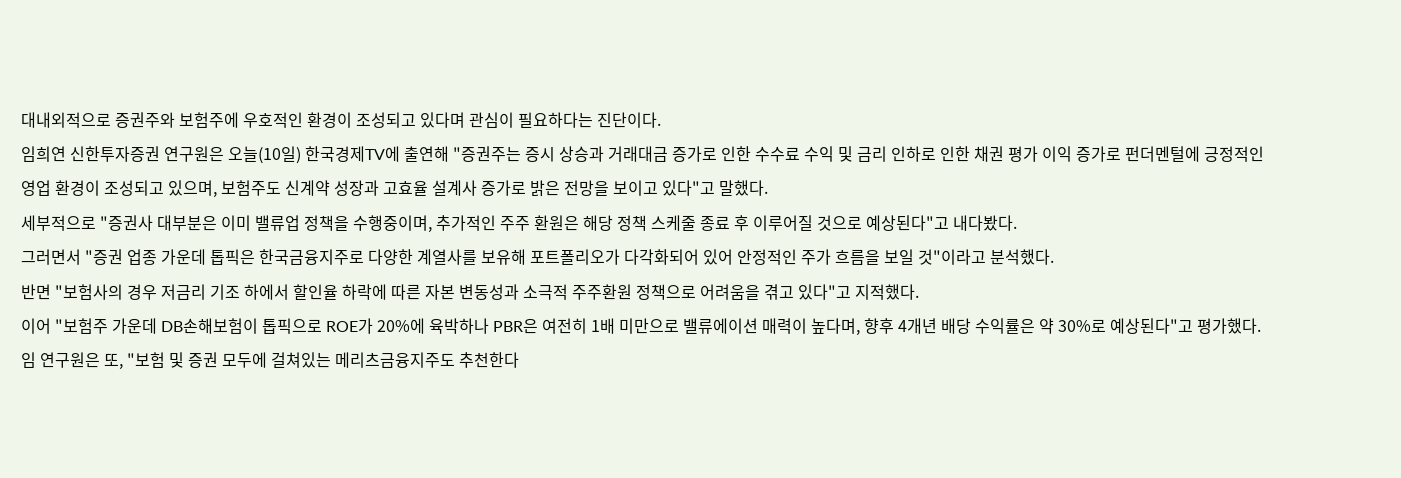대내외적으로 증권주와 보험주에 우호적인 환경이 조성되고 있다며 관심이 필요하다는 진단이다.
임희연 신한투자증권 연구원은 오늘(10일) 한국경제TV에 출연해 "증권주는 증시 상승과 거래대금 증가로 인한 수수료 수익 및 금리 인하로 인한 채권 평가 이익 증가로 펀더멘털에 긍정적인 영업 환경이 조성되고 있으며, 보험주도 신계약 성장과 고효율 설계사 증가로 밝은 전망을 보이고 있다"고 말했다.
세부적으로 "증권사 대부분은 이미 밸류업 정책을 수행중이며, 추가적인 주주 환원은 해당 정책 스케줄 종료 후 이루어질 것으로 예상된다"고 내다봤다.
그러면서 "증권 업종 가운데 톱픽은 한국금융지주로 다양한 계열사를 보유해 포트폴리오가 다각화되어 있어 안정적인 주가 흐름을 보일 것"이라고 분석했다.
반면 "보험사의 경우 저금리 기조 하에서 할인율 하락에 따른 자본 변동성과 소극적 주주환원 정책으로 어려움을 겪고 있다"고 지적했다.
이어 "보험주 가운데 DB손해보험이 톱픽으로 ROE가 20%에 육박하나 PBR은 여전히 1배 미만으로 밸류에이션 매력이 높다며, 향후 4개년 배당 수익률은 약 30%로 예상된다"고 평가했다.
임 연구원은 또, "보험 및 증권 모두에 걸쳐있는 메리츠금융지주도 추천한다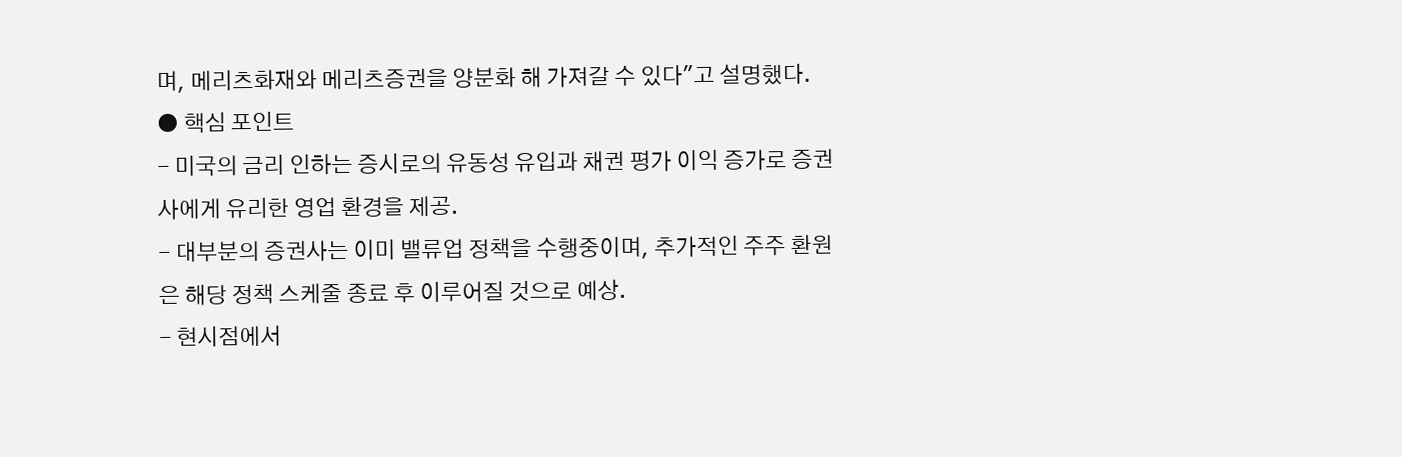며, 메리츠화재와 메리츠증권을 양분화 해 가져갈 수 있다"고 설명했다.
● 핵심 포인트
- 미국의 금리 인하는 증시로의 유동성 유입과 채권 평가 이익 증가로 증권사에게 유리한 영업 환경을 제공.
- 대부분의 증권사는 이미 밸류업 정책을 수행중이며, 추가적인 주주 환원은 해당 정책 스케줄 종료 후 이루어질 것으로 예상.
- 현시점에서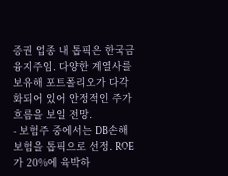증권 업종 내 톱픽은 한국금융지주임. 다양한 계열사를 보유해 포트폴리오가 다각화되어 있어 안정적인 주가 흐름을 보일 전망.
- 보험주 중에서는 DB손해보험을 톱픽으로 선정. ROE가 20%에 육박하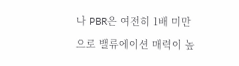나 PBR은 여전히 1배 미만으로 밸류에이션 매력이 높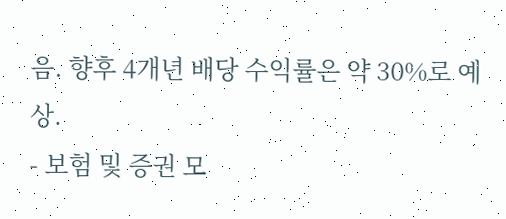음. 향후 4개년 배당 수익률은 약 30%로 예상.
- 보험 및 증권 모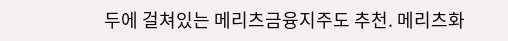두에 걸쳐있는 메리츠금융지주도 추천. 메리츠화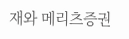재와 메리츠증권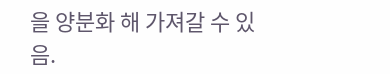을 양분화 해 가져갈 수 있음.